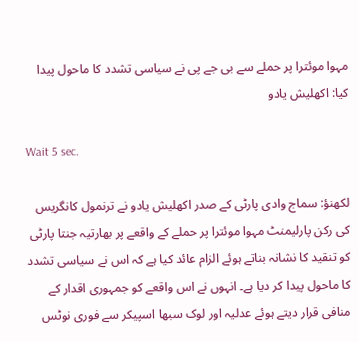مہوا موئترا پر حملے سے بی جے پی نے سیاسی تشدد کا ماحول پیدا کیا: اکھلیش یادو

Wait 5 sec.

لکھنؤ: سماج وادی پارٹی کے صدر اکھلیش یادو نے ترنمول کانگریس کی رکن پارلیمنٹ مہوا موئترا پر حملے کے واقعے پر بھارتیہ جنتا پارٹی کو تنقید کا نشانہ بناتے ہوئے الزام عائد کیا ہے کہ اس نے سیاسی تشدد کا ماحول پیدا کر دیا ہے۔ انہوں نے اس واقعے کو جمہوری اقدار کے منافی قرار دیتے ہوئے عدلیہ اور لوک سبھا اسپیکر سے فوری نوٹس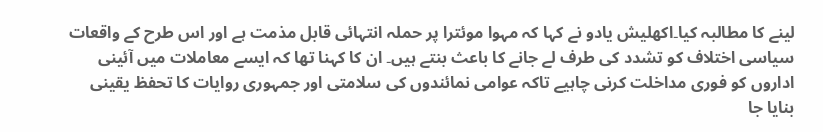لینے کا مطالبہ کیا۔اکھلیش یادو نے کہا کہ مہوا موئترا پر حملہ انتہائی قابل مذمت ہے اور اس طرح کے واقعات سیاسی اختلاف کو تشدد کی طرف لے جانے کا باعث بنتے ہیں۔ ان کا کہنا تھا کہ ایسے معاملات میں آئینی اداروں کو فوری مداخلت کرنی چاہیے تاکہ عوامی نمائندوں کی سلامتی اور جمہوری روایات کا تحفظ یقینی بنایا جا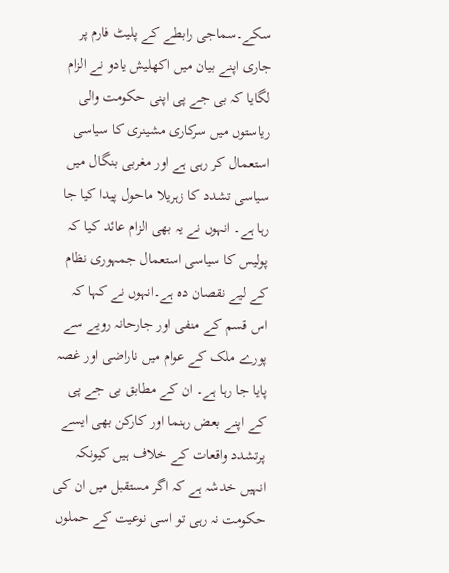سکے۔سماجی رابطے کے پلیٹ فارم پر جاری اپنے بیان میں اکھلیش یادو نے الزام لگایا کہ بی جے پی اپنی حکومت والی ریاستوں میں سرکاری مشینری کا سیاسی استعمال کر رہی ہے اور مغربی بنگال میں سیاسی تشدد کا زہریلا ماحول پیدا کیا جا رہا ہے۔ انہوں نے یہ بھی الزام عائد کیا کہ پولیس کا سیاسی استعمال جمہوری نظام کے لیے نقصان دہ ہے۔انہوں نے کہا کہ اس قسم کے منفی اور جارحانہ رویے سے پورے ملک کے عوام میں ناراضی اور غصہ پایا جا رہا ہے۔ ان کے مطابق بی جے پی کے اپنے بعض رہنما اور کارکن بھی ایسے پرتشدد واقعات کے خلاف ہیں کیونکہ انہیں خدشہ ہے کہ اگر مستقبل میں ان کی حکومت نہ رہی تو اسی نوعیت کے حملوں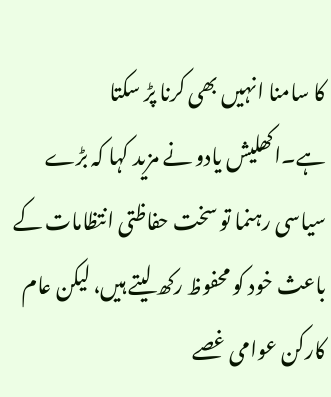کا سامنا انہیں بھی کرنا پڑ سکتا ہے۔اکھلیش یادو نے مزید کہا کہ بڑے سیاسی رہنما تو سخت حفاظتی انتظامات کے باعث خود کو محفوظ رکھ لیتے ہیں، لیکن عام کارکن عوامی غصے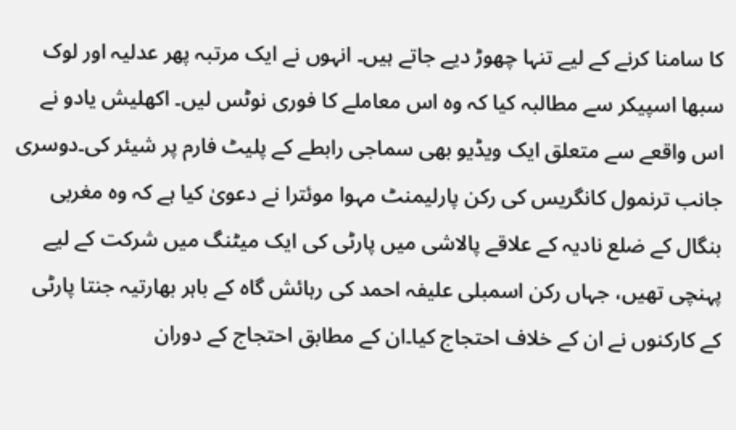کا سامنا کرنے کے لیے تنہا چھوڑ دیے جاتے ہیں۔ انہوں نے ایک مرتبہ پھر عدلیہ اور لوک سبھا اسپیکر سے مطالبہ کیا کہ وہ اس معاملے کا فوری نوٹس لیں۔ اکھلیش یادو نے اس واقعے سے متعلق ایک ویڈیو بھی سماجی رابطے کے پلیٹ فارم پر شیئر کی۔دوسری جانب ترنمول کانگریس کی رکن پارلیمنٹ مہوا موئترا نے دعویٰ کیا ہے کہ وہ مغربی بنگال کے ضلع نادیہ کے علاقے پالاشی میں پارٹی کی ایک میٹنگ میں شرکت کے لیے پہنچی تھیں، جہاں رکن اسمبلی علیفہ احمد کی رہائش گاہ کے باہر بھارتیہ جنتا پارٹی کے کارکنوں نے ان کے خلاف احتجاج کیا۔ان کے مطابق احتجاج کے دوران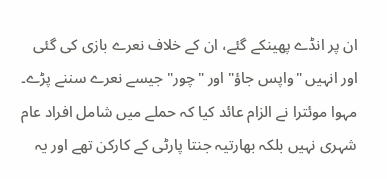ان پر انڈے پھینکے گئے، ان کے خلاف نعرے بازی کی گئی اور انہیں "واپس جاؤ" اور "چور" جیسے نعرے سننے پڑے۔ مہوا موئترا نے الزام عائد کیا کہ حملے میں شامل افراد عام شہری نہیں بلکہ بھارتیہ جنتا پارٹی کے کارکن تھے اور یہ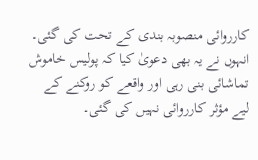کارروائی منصوبہ بندی کے تحت کی گئی۔ انہوں نے یہ بھی دعویٰ کیا کہ پولیس خاموش تماشائی بنی رہی اور واقعے کو روکنے کے لیے مؤثر کارروائی نہیں کی گئی۔